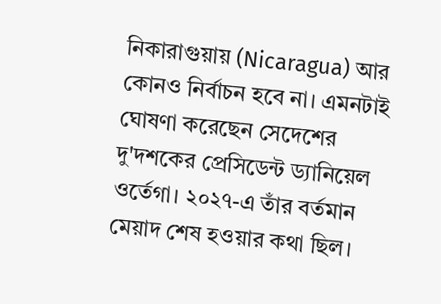নিকারাগুয়ায় (Nicaragua) আর কোনও নির্বাচন হবে না। এমনটাই ঘোষণা করেছেন সেদেশের দু'দশকের প্রেসিডেন্ট ড্যানিয়েল ওর্তেগা। ২০২৭-এ তাঁর বর্তমান মেয়াদ শেষ হওয়ার কথা ছিল।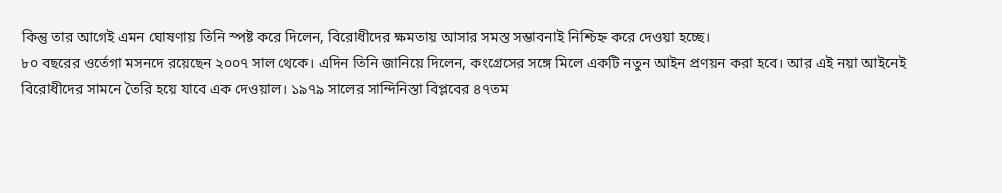কিন্তু তার আগেই এমন ঘোষণায় তিনি স্পষ্ট করে দিলেন, বিরোধীদের ক্ষমতায় আসার সমস্ত সম্ভাবনাই নিশ্চিহ্ন করে দেওয়া হচ্ছে।
৮০ বছরের ওর্তেগা মসনদে রয়েছেন ২০০৭ সাল থেকে। এদিন তিনি জানিয়ে দিলেন, কংগ্রেসের সঙ্গে মিলে একটি নতুন আইন প্রণয়ন করা হবে। আর এই নয়া আইনেই বিরোধীদের সামনে তৈরি হয়ে যাবে এক দেওয়াল। ১৯৭৯ সালের সান্দিনিস্তা বিপ্লবের ৪৭তম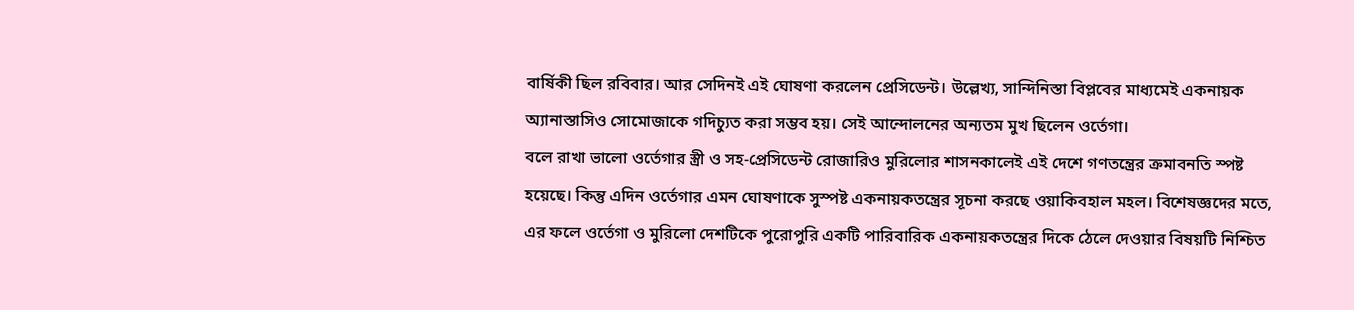বার্ষিকী ছিল রবিবার। আর সেদিনই এই ঘোষণা করলেন প্রেসিডেন্ট। উল্লেখ্য, সান্দিনিস্তা বিপ্লবের মাধ্যমেই একনায়ক অ্যানাস্তাসিও সোমোজাকে গদিচ্যুত করা সম্ভব হয়। সেই আন্দোলনের অন্যতম মুখ ছিলেন ওর্তেগা।
বলে রাখা ভালো ওর্তেগার স্ত্রী ও সহ-প্রেসিডেন্ট রোজারিও মুরিলোর শাসনকালেই এই দেশে গণতন্ত্রের ক্রমাবনতি স্পষ্ট হয়েছে। কিন্তু এদিন ওর্তেগার এমন ঘোষণাকে সুস্পষ্ট একনায়কতন্ত্রের সূচনা করছে ওয়াকিবহাল মহল। বিশেষজ্ঞদের মতে, এর ফলে ওর্তেগা ও মুরিলো দেশটিকে পুরোপুরি একটি পারিবারিক একনায়কতন্ত্রের দিকে ঠেলে দেওয়ার বিষয়টি নিশ্চিত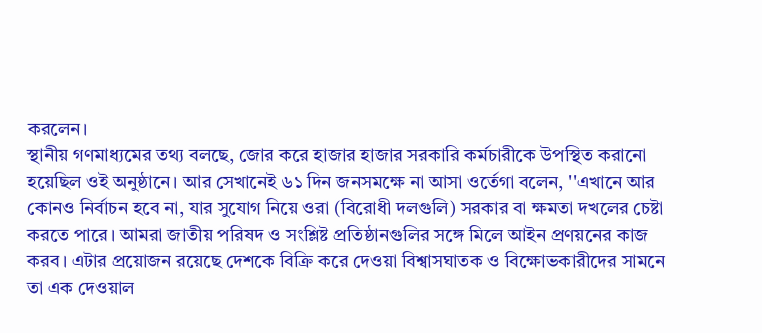করলেন।
স্থানীয় গণমাধ্যমের তথ্য বলছে, জোর করে হাজার হাজার সরকারি কর্মচারীকে উপস্থিত করানো হয়েছিল ওই অনুষ্ঠানে। আর সেখানেই ৬১ দিন জনসমক্ষে না আসা ওর্তেগা বলেন, ''এখানে আর কোনও নির্বাচন হবে না, যার সুযোগ নিয়ে ওরা (বিরোধী দলগুলি) সরকার বা ক্ষমতা দখলের চেষ্টা করতে পারে। আমরা জাতীয় পরিষদ ও সংশ্লিষ্ট প্রতিষ্ঠানগুলির সঙ্গে মিলে আইন প্রণয়নের কাজ করব। এটার প্রয়োজন রয়েছে দেশকে বিক্রি করে দেওয়া বিশ্বাসঘাতক ও বিক্ষোভকারীদের সামনে তা এক দেওয়াল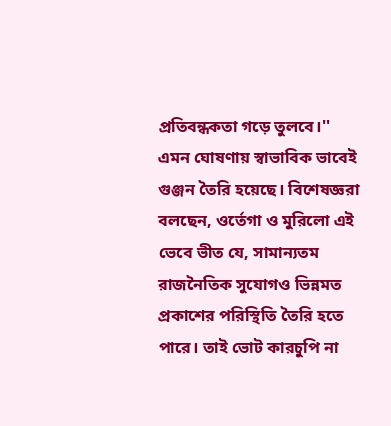প্রতিবন্ধকতা গড়ে তুলবে।''
এমন ঘোষণায় স্বাভাবিক ভাবেই গুঞ্জন তৈরি হয়েছে। বিশেষজ্ঞরা বলছেন, ওর্তেগা ও মুরিলো এই ভেবে ভীত যে, সামান্যতম রাজনৈতিক সুযোগও ভিন্নমত প্রকাশের পরিস্থিতি তৈরি হতে পারে। তাই ভোট কারচুপি না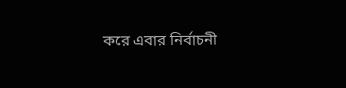করে এবার নির্বাচনী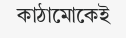কাঠামোকেই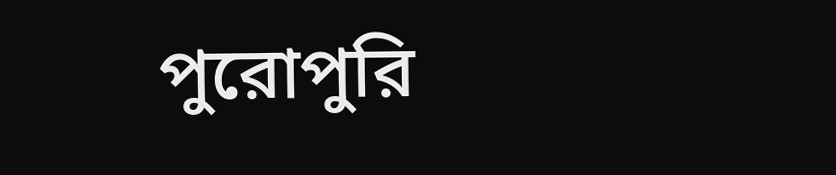পুরোপুরি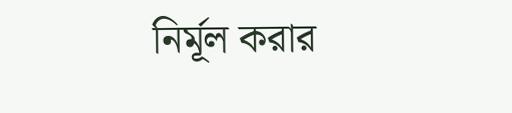নির্মূল করার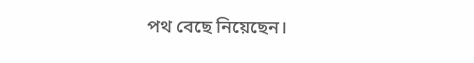পথ বেছে নিয়েছেন।